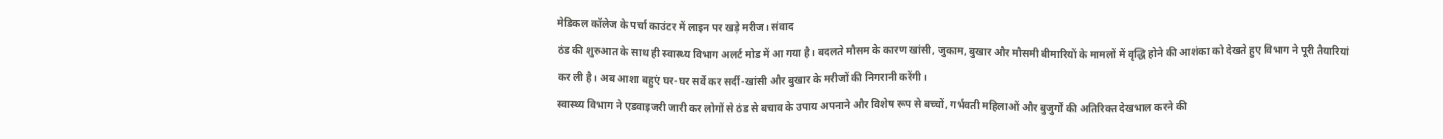मेडिकल कॉलेज के पर्चा काउंटर में लाइन पर खड़े मरीज। संवाद
ठंड की शुरुआत के साथ ही स्वास्थ्य विभाग अलर्ट मोड में आ गया है। बदलते मौसम के कारण खांसी, जुकाम, बुखार और मौसमी बीमारियों के मामलों में वृद्धि होने की आशंका को देखते हुए विभाग ने पूरी तैयारियां कर ली है। अब आशा बहुएं घर-घर सर्वे कर सर्दी-खांसी और बुखार के मरीजों की निगरानी करेंगी।
स्वास्थ्य विभाग ने एडवाइजरी जारी कर लोगों से ठंड से बचाव के उपाय अपनाने और विशेष रूप से बच्चों, गर्भवती महिलाओं और बुजुर्गों की अतिरिक्त देखभाल करने की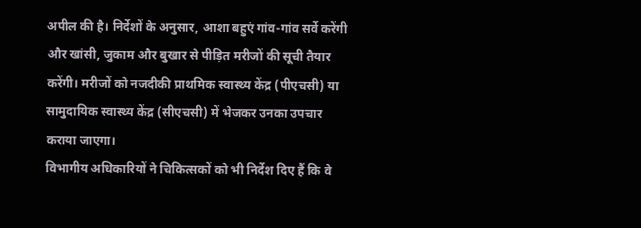अपील की है। निर्देशों के अनुसार, आशा बहुएं गांव-गांव सर्वे करेंगी और खांसी, जुकाम और बुखार से पीड़ित मरीजों की सूची तैयार करेंगी। मरीजों को नजदीकी प्राथमिक स्वास्थ्य केंद्र (पीएचसी) या सामुदायिक स्वास्थ्य केंद्र (सीएचसी) में भेजकर उनका उपचार कराया जाएगा।
विभागीय अधिकारियों ने चिकित्सकों को भी निर्देश दिए हैं कि वे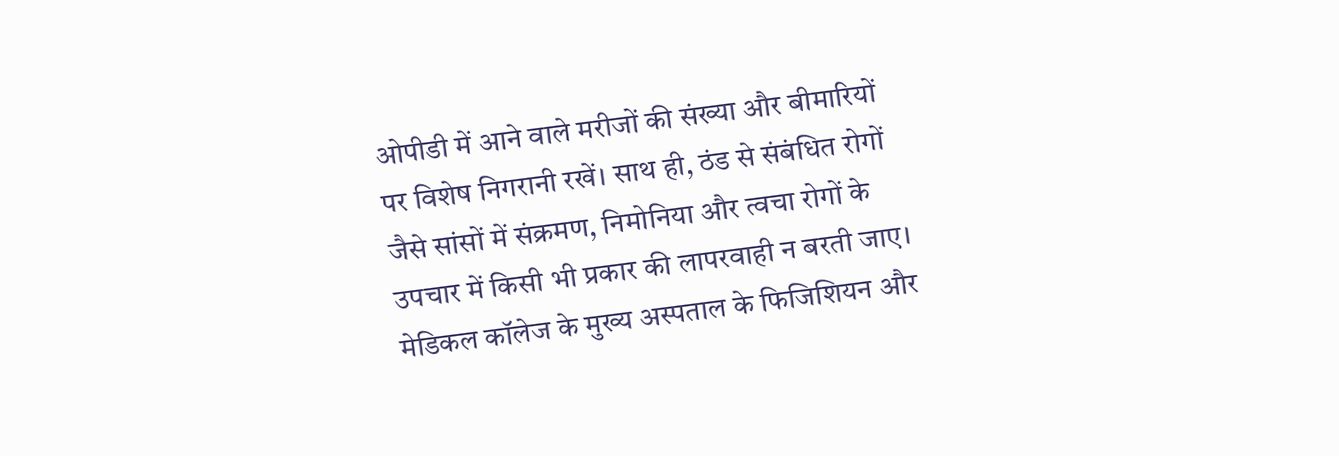ओपीडी में आने वाले मरीजों की संख्या और बीमारियों पर विशेष निगरानी रखें। साथ ही, ठंड से संबंधित रोगों जैसे सांसों में संक्रमण, निमोनिया और त्वचा रोगों के उपचार में किसी भी प्रकार की लापरवाही न बरती जाए।
मेडिकल कॉलेज के मुख्य अस्पताल के फिजिशियन और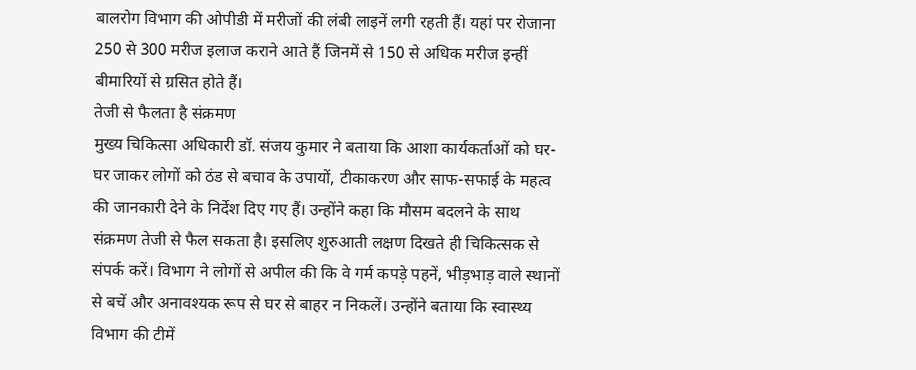बालरोग विभाग की ओपीडी में मरीजों की लंबी लाइनें लगी रहती हैं। यहां पर रोजाना 250 से 300 मरीज इलाज कराने आते हैं जिनमें से 150 से अधिक मरीज इन्हीं बीमारियों से ग्रसित होते हैं।
तेजी से फैलता है संक्रमण
मुख्य चिकित्सा अधिकारी डॉ. संजय कुमार ने बताया कि आशा कार्यकर्ताओं को घर-घर जाकर लोगों को ठंड से बचाव के उपायों, टीकाकरण और साफ-सफाई के महत्व की जानकारी देने के निर्देश दिए गए हैं। उन्होंने कहा कि मौसम बदलने के साथ संक्रमण तेजी से फैल सकता है। इसलिए शुरुआती लक्षण दिखते ही चिकित्सक से संपर्क करें। विभाग ने लोगों से अपील की कि वे गर्म कपड़े पहनें, भीड़भाड़ वाले स्थानों से बचें और अनावश्यक रूप से घर से बाहर न निकलें। उन्होंने बताया कि स्वास्थ्य विभाग की टीमें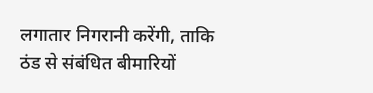लगातार निगरानी करेंगी, ताकि ठंड से संबंधित बीमारियों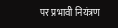पर प्रभावी नियंत्रण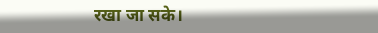रखा जा सके।